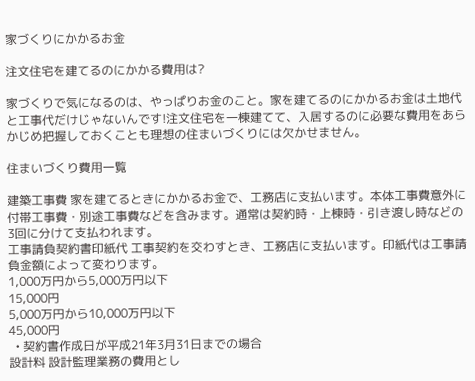家づくりにかかるお金

注文住宅を建てるのにかかる費用は?

家づくりで気になるのは、やっぱりお金のこと。家を建てるのにかかるお金は土地代と工事代だけじゃないんです!注文住宅を一棟建てて、入居するのに必要な費用をあらかじめ把握しておくことも理想の住まいづくりには欠かせません。

住まいづくり費用一覧

建築工事費 家を建てるときにかかるお金で、工務店に支払います。本体工事費意外に付帯工事費・別途工事費などを含みます。通常は契約時・上棟時・引き渡し時などの3回に分けて支払われます。
工事請負契約書印紙代 工事契約を交わすとき、工務店に支払います。印紙代は工事請負金額によって変わります。
1,000万円から5,000万円以下
15,000円
5,000万円から10,000万円以下
45,000円
  • 契約書作成日が平成21年3月31日までの場合
設計料 設計監理業務の費用とし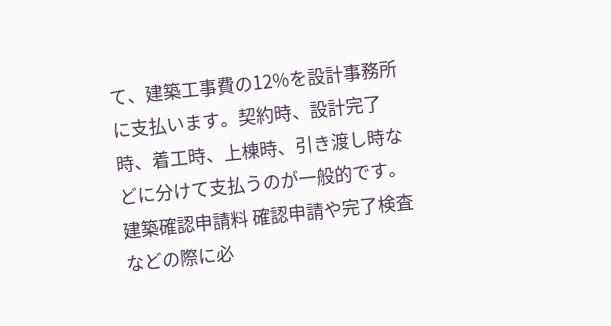て、建築工事費の12%を設計事務所に支払います。契約時、設計完了時、着工時、上棟時、引き渡し時などに分けて支払うのが一般的です。
建築確認申請料 確認申請や完了検査などの際に必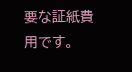要な証紙費用です。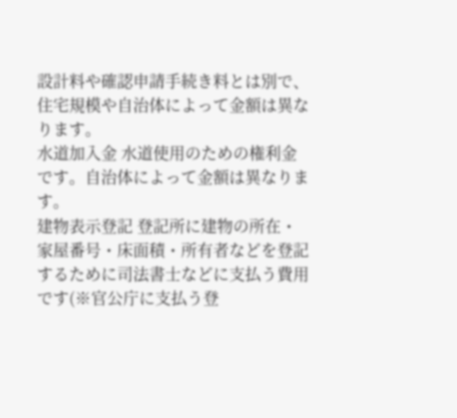設計料や確認申請手続き料とは別で、住宅規模や自治体によって金額は異なります。
水道加入金 水道使用のための権利金です。自治体によって金額は異なります。
建物表示登記 登記所に建物の所在・家屋番号・床面積・所有者などを登記するために司法書士などに支払う費用です(※官公庁に支払う登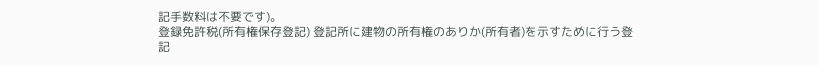記手数料は不要です)。
登録免許税(所有権保存登記) 登記所に建物の所有権のありか(所有者)を示すために行う登記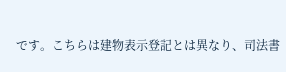です。こちらは建物表示登記とは異なり、司法書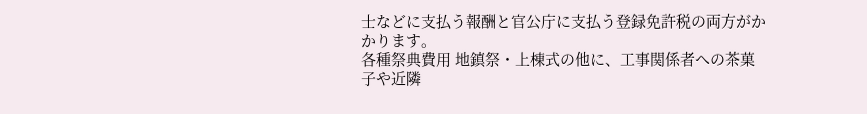士などに支払う報酬と官公庁に支払う登録免許税の両方がかかります。
各種祭典費用 地鎮祭・上棟式の他に、工事関係者への茶菓子や近隣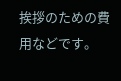挨拶のための費用などです。